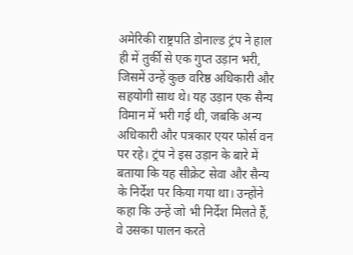अमेरिकी राष्ट्रपति डोनाल्ड ट्रंप ने हाल ही में तुर्की से एक गुप्त उड़ान भरी, जिसमें उन्हें कुछ वरिष्ठ अधिकारी और सहयोगी साथ थे। यह उड़ान एक सैन्य विमान में भरी गई थी, जबकि अन्य अधिकारी और पत्रकार एयर फोर्स वन पर रहे। ट्रंप ने इस उड़ान के बारे में बताया कि यह सीक्रेट सेवा और सैन्य के निर्देश पर किया गया था। उन्होंने कहा कि उन्हें जो भी निर्देश मिलते हैं, वे उसका पालन करते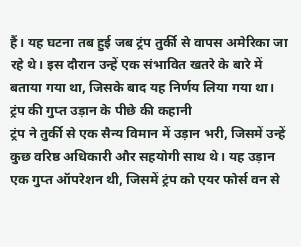हैं। यह घटना तब हुई जब ट्रंप तुर्की से वापस अमेरिका जा रहे थे। इस दौरान उन्हें एक संभावित खतरे के बारे में बताया गया था, जिसके बाद यह निर्णय लिया गया था।
ट्रंप की गुप्त उड़ान के पीछे की कहानी
ट्रंप ने तुर्की से एक सैन्य विमान में उड़ान भरी, जिसमें उन्हें कुछ वरिष्ठ अधिकारी और सहयोगी साथ थे। यह उड़ान एक गुप्त ऑपरेशन थी, जिसमें ट्रंप को एयर फोर्स वन से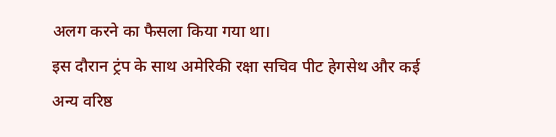अलग करने का फैसला किया गया था।
इस दौरान ट्रंप के साथ अमेरिकी रक्षा सचिव पीट हेगसेथ और कई अन्य वरिष्ठ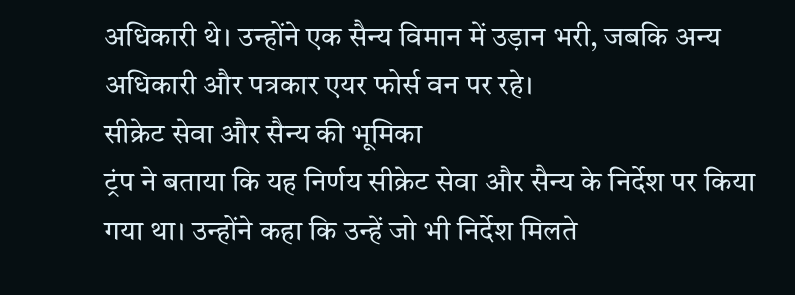अधिकारी थे। उन्होंने एक सैन्य विमान में उड़ान भरी, जबकि अन्य अधिकारी और पत्रकार एयर फोर्स वन पर रहे।
सीक्रेट सेवा और सैन्य की भूमिका
ट्रंप ने बताया कि यह निर्णय सीक्रेट सेवा और सैन्य के निर्देश पर किया गया था। उन्होंने कहा कि उन्हें जो भी निर्देश मिलते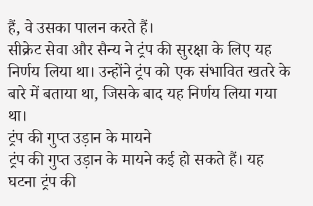हैं, वे उसका पालन करते हैं।
सीक्रेट सेवा और सैन्य ने ट्रंप की सुरक्षा के लिए यह निर्णय लिया था। उन्होंने ट्रंप को एक संभावित खतरे के बारे में बताया था, जिसके बाद यह निर्णय लिया गया था।
ट्रंप की गुप्त उड़ान के मायने
ट्रंप की गुप्त उड़ान के मायने कई हो सकते हैं। यह घटना ट्रंप की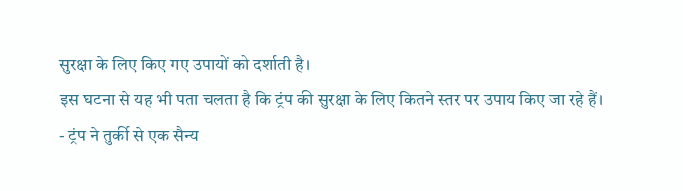सुरक्षा के लिए किए गए उपायों को दर्शाती है।
इस घटना से यह भी पता चलता है कि ट्रंप की सुरक्षा के लिए कितने स्तर पर उपाय किए जा रहे हैं।
- ट्रंप ने तुर्की से एक सैन्य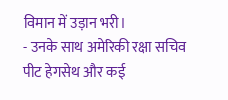विमान में उड़ान भरी।
- उनके साथ अमेरिकी रक्षा सचिव पीट हेगसेथ और कई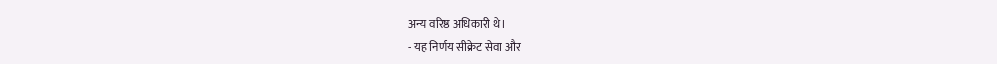अन्य वरिष्ठ अधिकारी थे।
- यह निर्णय सीक्रेट सेवा और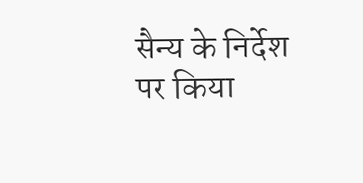सैन्य के निर्देश पर किया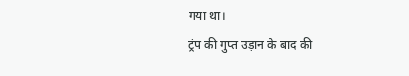गया था।
ट्रंप की गुप्त उड़ान के बाद की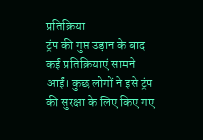प्रतिक्रिया
ट्रंप की गुप्त उड़ान के बाद कई प्रतिक्रियाएं सामने आईं। कुछ लोगों ने इसे ट्रंप की सुरक्षा के लिए किए गए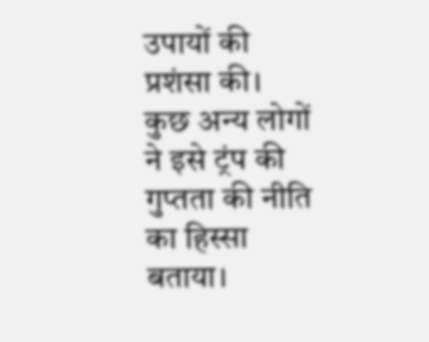उपायों की प्रशंसा की।
कुछ अन्य लोगों ने इसे ट्रंप की गुप्तता की नीति का हिस्सा बताया।